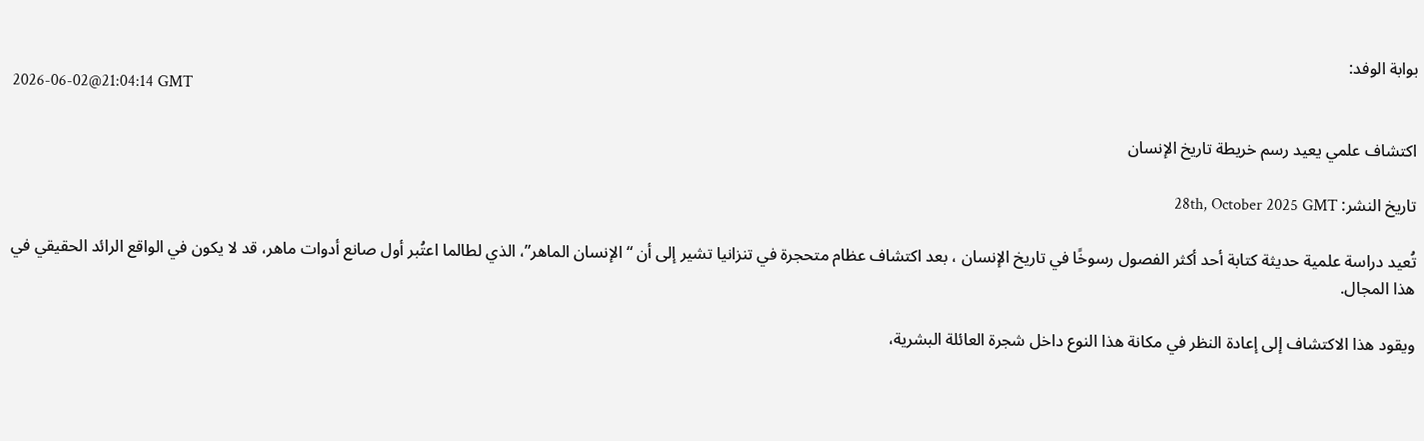بوابة الوفد:
2026-06-02@21:04:14 GMT

اكتشاف علمي يعيد رسم خريطة تاريخ الإنسان

تاريخ النشر: 28th, October 2025 GMT

تُعيد دراسة علمية حديثة كتابة أحد أكثر الفصول رسوخًا في تاريخ الإنسان ، بعد اكتشاف عظام متحجرة في تنزانيا تشير إلى أن “الإنسان الماهر”، الذي لطالما اعتُبر أول صانع أدوات ماهر، قد لا يكون في الواقع الرائد الحقيقي في هذا المجال.

ويقود هذا الاكتشاف إلى إعادة النظر في مكانة هذا النوع داخل شجرة العائلة البشرية،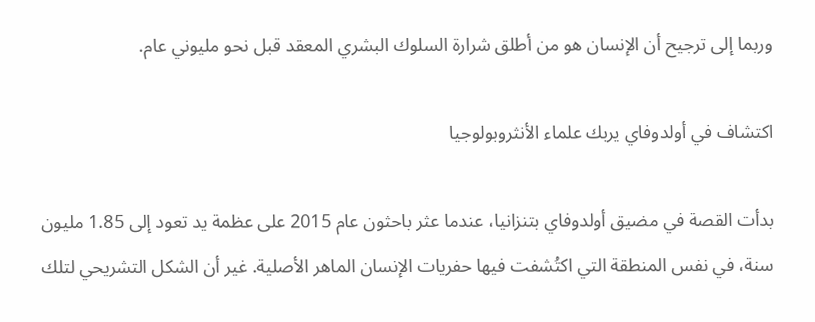وربما إلى ترجيح أن الإنسان هو من أطلق شرارة السلوك البشري المعقد قبل نحو مليوني عام.

اكتشاف في أولدوفاي يربك علماء الأنثروبولوجيا

بدأت القصة في مضيق أولدوفاي بتنزانيا، عندما عثر باحثون عام 2015 على عظمة يد تعود إلى 1.85 مليون سنة، في نفس المنطقة التي اكتُشفت فيها حفريات الإنسان الماهر الأصلية. غير أن الشكل التشريحي لتلك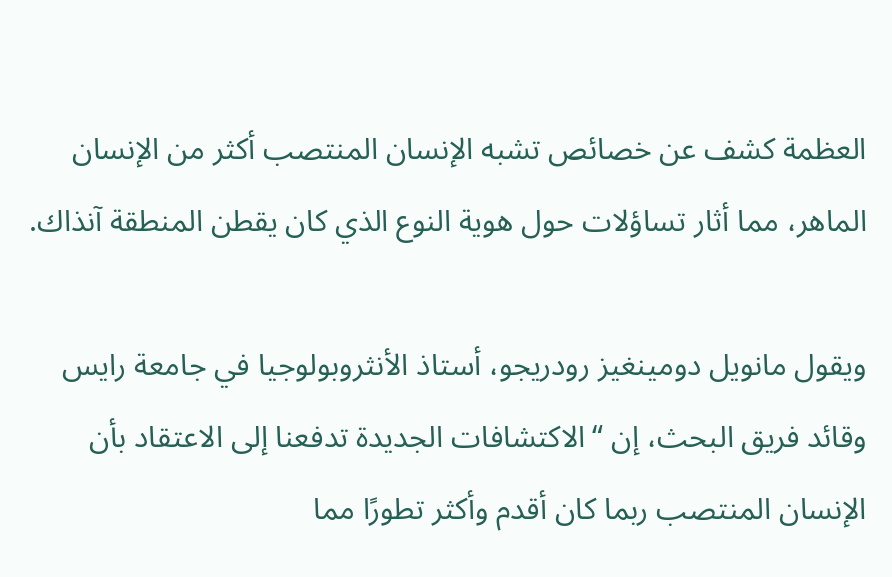العظمة كشف عن خصائص تشبه الإنسان المنتصب أكثر من الإنسان الماهر، مما أثار تساؤلات حول هوية النوع الذي كان يقطن المنطقة آنذاك.

ويقول مانويل دومينغيز رودريجو، أستاذ الأنثروبولوجيا في جامعة رايس وقائد فريق البحث، إن “الاكتشافات الجديدة تدفعنا إلى الاعتقاد بأن الإنسان المنتصب ربما كان أقدم وأكثر تطورًا مما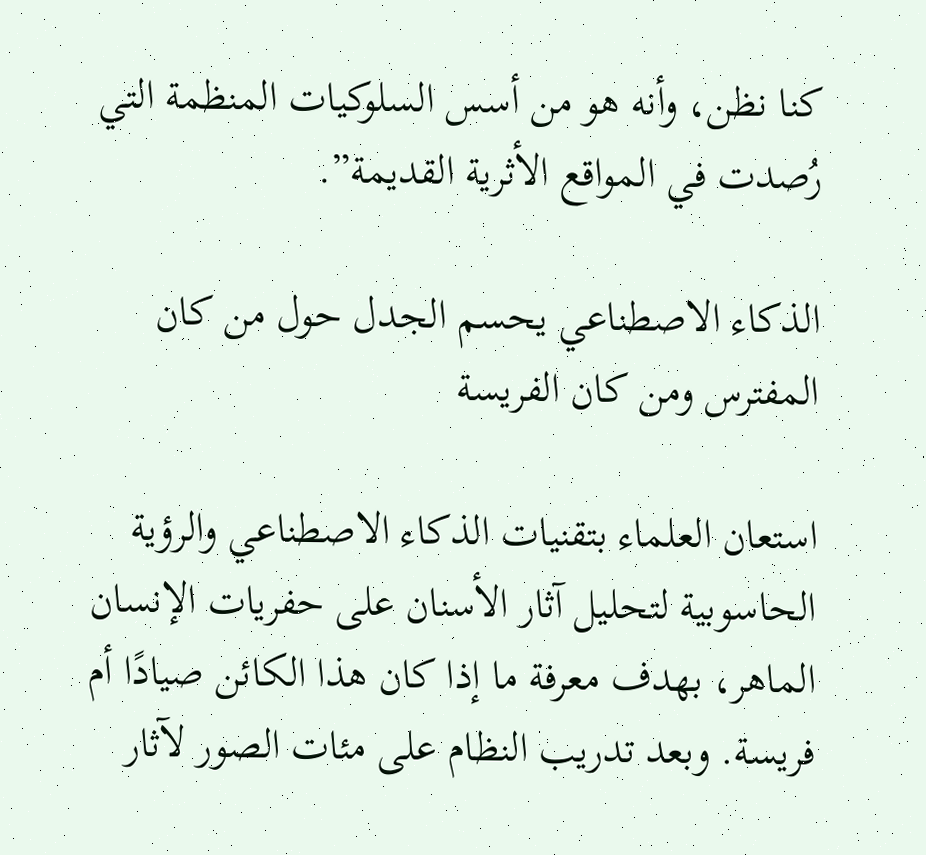كنا نظن، وأنه هو من أسس السلوكيات المنظمة التي رُصدت في المواقع الأثرية القديمة”.

الذكاء الاصطناعي يحسم الجدل حول من كان المفترس ومن كان الفريسة

استعان العلماء بتقنيات الذكاء الاصطناعي والرؤية الحاسوبية لتحليل آثار الأسنان على حفريات الإنسان الماهر، بهدف معرفة ما إذا كان هذا الكائن صيادًا أم فريسة. وبعد تدريب النظام على مئات الصور لآثار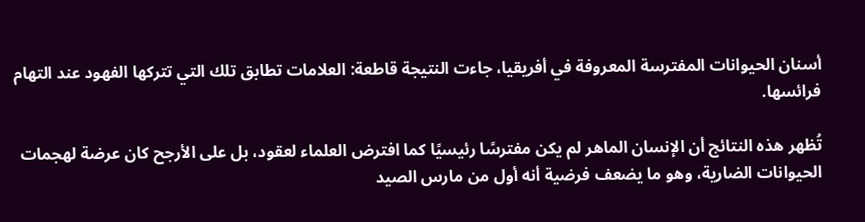أسنان الحيوانات المفترسة المعروفة في أفريقيا، جاءت النتيجة قاطعة: العلامات تطابق تلك التي تتركها الفهود عند التهام فرائسها.

تُظهر هذه النتائج أن الإنسان الماهر لم يكن مفترسًا رئيسيًا كما افترض العلماء لعقود، بل على الأرجح كان عرضة لهجمات الحيوانات الضارية، وهو ما يضعف فرضية أنه أول من مارس الصيد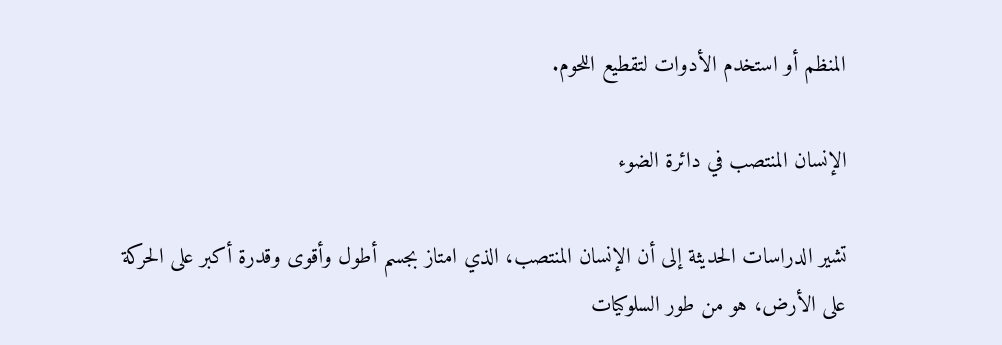المنظم أو استخدم الأدوات لتقطيع اللحوم.

الإنسان المنتصب في دائرة الضوء

تشير الدراسات الحديثة إلى أن الإنسان المنتصب، الذي امتاز بجسم أطول وأقوى وقدرة أكبر على الحركة على الأرض، هو من طور السلوكيات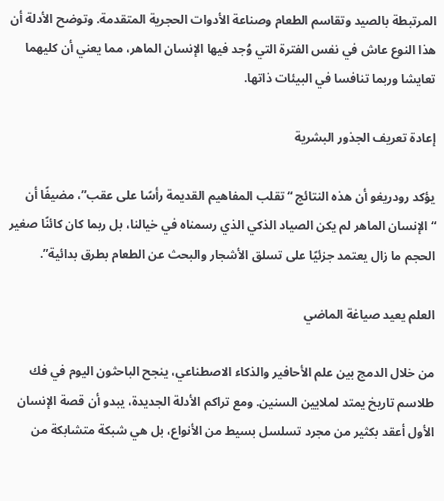المرتبطة بالصيد وتقاسم الطعام وصناعة الأدوات الحجرية المتقدمة. وتوضح الأدلة أن هذا النوع عاش في نفس الفترة التي وُجد فيها الإنسان الماهر، مما يعني أن كليهما تعايشا وربما تنافسا في البيئات ذاتها.

إعادة تعريف الجذور البشرية

يؤكد رودريغو أن هذه النتائج “تقلب المفاهيم القديمة رأسًا على عقب”، مضيفًا أن “الإنسان الماهر لم يكن الصياد الذكي الذي رسمناه في خيالنا، بل ربما كان كائنًا صغير الحجم ما زال يعتمد جزئيًا على تسلق الأشجار والبحث عن الطعام بطرق بدائية”.

العلم يعيد صياغة الماضي

من خلال الدمج بين علم الأحافير والذكاء الاصطناعي، ينجح الباحثون اليوم في فك طلاسم تاريخ يمتد لملايين السنين. ومع تراكم الأدلة الجديدة، يبدو أن قصة الإنسان الأول أعقد بكثير من مجرد تسلسل بسيط من الأنواع، بل هي شبكة متشابكة من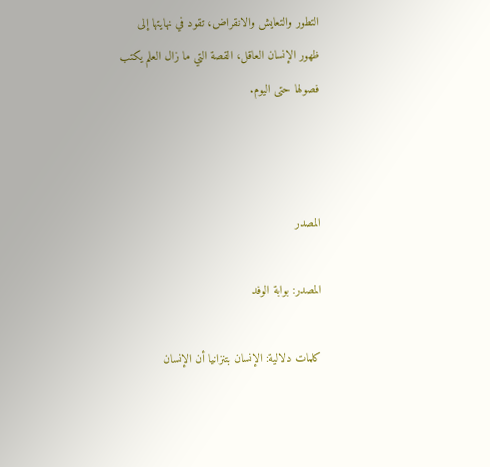التطور والتعايش والانقراض، تقود في نهايتها إلى ظهور الإنسان العاقل، القصة التي ما زال العلم يكتب فصولها حتى اليوم.



المصدر

المصدر: بوابة الوفد

كلمات دلالية: الإنسان بتنزانيا أن الإنسان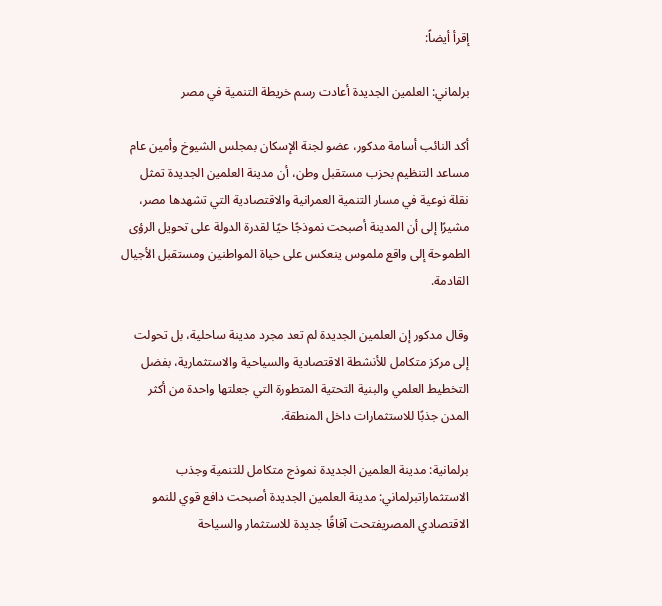إقرأ أيضاً:

برلماني: العلمين الجديدة أعادت رسم خريطة التنمية في مصر

أكد النائب أسامة مدكور، عضو لجنة الإسكان بمجلس الشيوخ وأمين عام مساعد التنظيم بحزب مستقبل وطن، أن مدينة العلمين الجديدة تمثل نقلة نوعية في مسار التنمية العمرانية والاقتصادية التي تشهدها مصر، مشيرًا إلى أن المدينة أصبحت نموذجًا حيًا لقدرة الدولة على تحويل الرؤى الطموحة إلى واقع ملموس ينعكس على حياة المواطنين ومستقبل الأجيال القادمة.

وقال مدكور إن العلمين الجديدة لم تعد مجرد مدينة ساحلية، بل تحولت إلى مركز متكامل للأنشطة الاقتصادية والسياحية والاستثمارية، بفضل التخطيط العلمي والبنية التحتية المتطورة التي جعلتها واحدة من أكثر المدن جذبًا للاستثمارات داخل المنطقة.

برلمانية: مدينة العلمين الجديدة نموذج متكامل للتنمية وجذب الاستثماراتبرلماني: مدينة العلمين الجديدة أصبحت دافع قوي للنمو الاقتصادي المصريفتحت آفاقًا جديدة للاستثمار والسياحة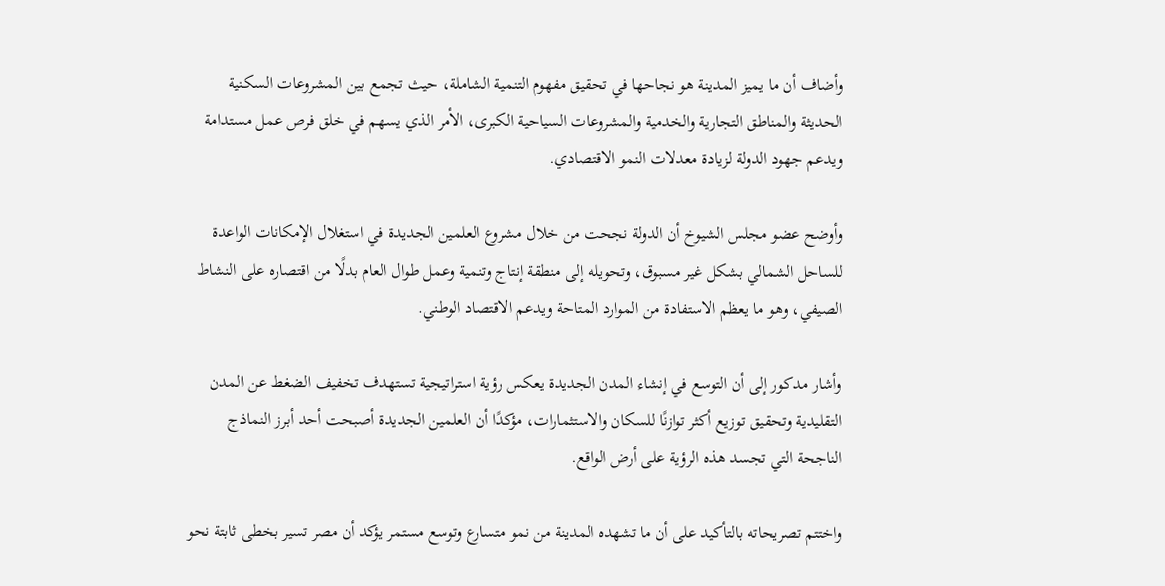وأضاف أن ما يميز المدينة هو نجاحها في تحقيق مفهوم التنمية الشاملة، حيث تجمع بين المشروعات السكنية الحديثة والمناطق التجارية والخدمية والمشروعات السياحية الكبرى، الأمر الذي يسهم في خلق فرص عمل مستدامة ويدعم جهود الدولة لزيادة معدلات النمو الاقتصادي.

وأوضح عضو مجلس الشيوخ أن الدولة نجحت من خلال مشروع العلمين الجديدة في استغلال الإمكانات الواعدة للساحل الشمالي بشكل غير مسبوق، وتحويله إلى منطقة إنتاج وتنمية وعمل طوال العام بدلًا من اقتصاره على النشاط الصيفي، وهو ما يعظم الاستفادة من الموارد المتاحة ويدعم الاقتصاد الوطني.

وأشار مدكور إلى أن التوسع في إنشاء المدن الجديدة يعكس رؤية استراتيجية تستهدف تخفيف الضغط عن المدن التقليدية وتحقيق توزيع أكثر توازنًا للسكان والاستثمارات، مؤكدًا أن العلمين الجديدة أصبحت أحد أبرز النماذج الناجحة التي تجسد هذه الرؤية على أرض الواقع.

واختتم تصريحاته بالتأكيد على أن ما تشهده المدينة من نمو متسارع وتوسع مستمر يؤكد أن مصر تسير بخطى ثابتة نحو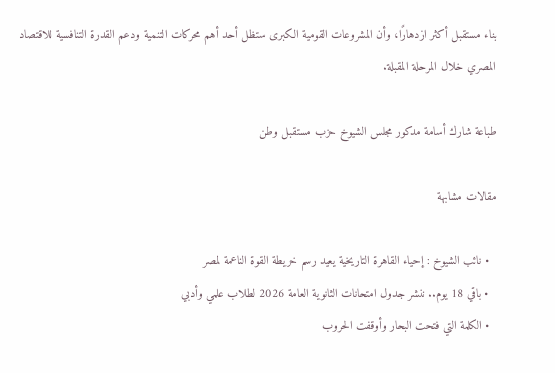بناء مستقبل أكثر ازدهارًا، وأن المشروعات القومية الكبرى ستظل أحد أهم محركات التنمية ودعم القدرة التنافسية للاقتصاد المصري خلال المرحلة المقبلة.

طباعة شارك أسامة مدكور مجلس الشيوخ حزب مستقبل وطن

مقالات مشابهة

  • نائب الشيوخ : إحياء القاهرة التاريخية يعيد رسم خريطة القوة الناعمة لمصر
  • باقي 18 يوم.. ننشر جدول امتحانات الثانوية العامة 2026 لطلاب علمي وأدبي
  • الكلمة التي فتحت البحار وأوقفت الحروب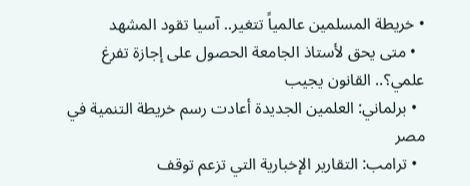• خريطة المسلمين عالمياً تتغير.. آسيا تقود المشهد
  • متى يحق لأستاذ الجامعة الحصول على إجازة تفرغ علمي؟.. القانون يجيب
  • برلماني: العلمين الجديدة أعادت رسم خريطة التنمية في مصر
  • ترامب: التقارير الإخبارية التي تزعم توقف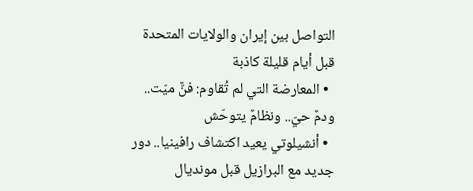التواصل بين إيران والولايات المتحدة قبل أيام قليلة كاذبة
  • المعارضة التي لم تُقاوم: فنٌّ ميّت.. ودمٌ حيّ.. ونظامٌ يتوحّش
  • أنشيلوتي يعيد اكتشاف رافينيا.. دور جديد مع البرازيل قبل مونديال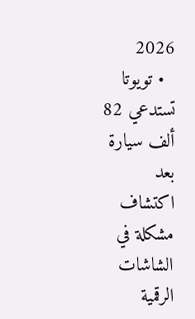2026
  • تويوتا تستدعي 82 ألف سيارة بعد اكتشاف مشكلة في الشاشات الرقمية